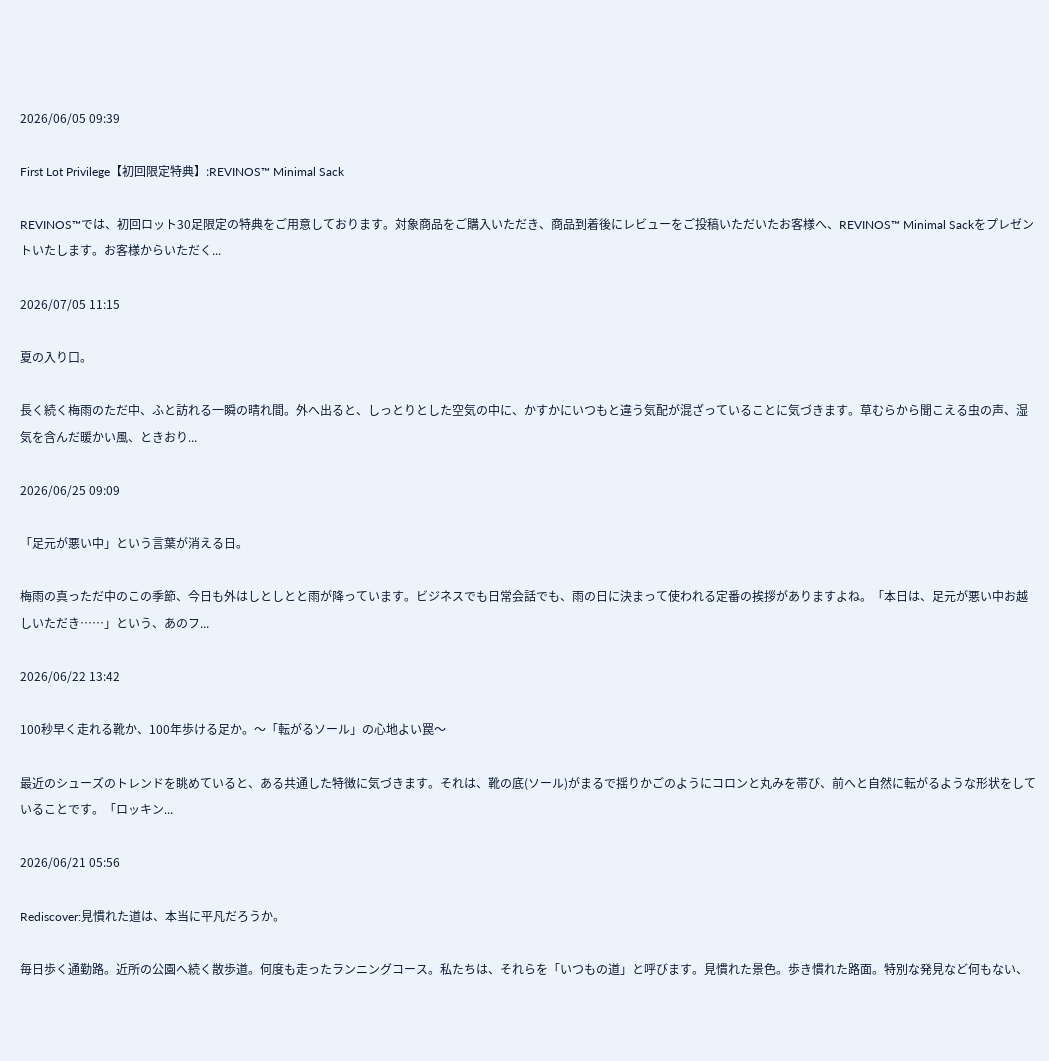2026/06/05 09:39

First Lot Privilege【初回限定特典】:REVINOS™ Minimal Sack

REVINOS™では、初回ロット30足限定の特典をご用意しております。対象商品をご購入いただき、商品到着後にレビューをご投稿いただいたお客様へ、REVINOS™ Minimal Sackをプレゼントいたします。お客様からいただく...

2026/07/05 11:15

夏の入り口。

長く続く梅雨のただ中、ふと訪れる一瞬の晴れ間。外へ出ると、しっとりとした空気の中に、かすかにいつもと違う気配が混ざっていることに気づきます。草むらから聞こえる虫の声、湿気を含んだ暖かい風、ときおり...

2026/06/25 09:09

「足元が悪い中」という言葉が消える日。

梅雨の真っただ中のこの季節、今日も外はしとしとと雨が降っています。ビジネスでも日常会話でも、雨の日に決まって使われる定番の挨拶がありますよね。「本日は、足元が悪い中お越しいただき……」という、あのフ...

2026/06/22 13:42

100秒早く走れる靴か、100年歩ける足か。〜「転がるソール」の心地よい罠〜

最近のシューズのトレンドを眺めていると、ある共通した特徴に気づきます。それは、靴の底(ソール)がまるで揺りかごのようにコロンと丸みを帯び、前へと自然に転がるような形状をしていることです。「ロッキン...

2026/06/21 05:56

Rediscover:見慣れた道は、本当に平凡だろうか。

毎日歩く通勤路。近所の公園へ続く散歩道。何度も走ったランニングコース。私たちは、それらを「いつもの道」と呼びます。見慣れた景色。歩き慣れた路面。特別な発見など何もない、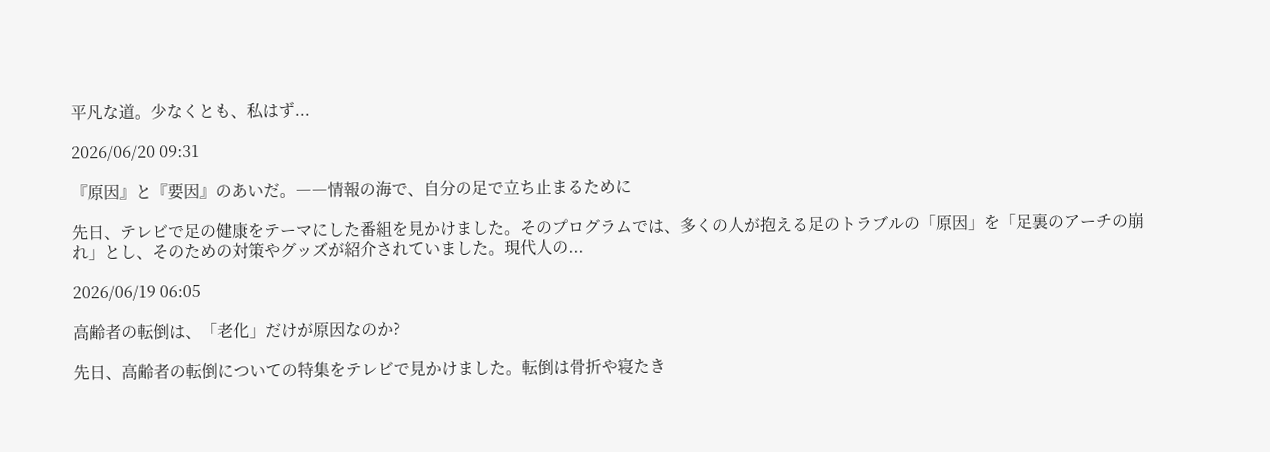平凡な道。少なくとも、私はず...

2026/06/20 09:31

『原因』と『要因』のあいだ。――情報の海で、自分の足で立ち止まるために

先日、テレビで足の健康をテーマにした番組を見かけました。そのプログラムでは、多くの人が抱える足のトラブルの「原因」を「足裏のアーチの崩れ」とし、そのための対策やグッズが紹介されていました。現代人の...

2026/06/19 06:05

高齢者の転倒は、「老化」だけが原因なのか?

先日、高齢者の転倒についての特集をテレビで見かけました。転倒は骨折や寝たき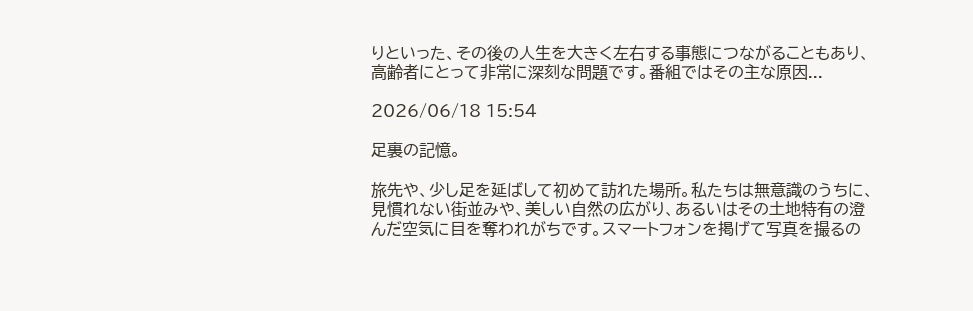りといった、その後の人生を大きく左右する事態につながることもあり、高齢者にとって非常に深刻な問題です。番組ではその主な原因...

2026/06/18 15:54

足裏の記憶。

旅先や、少し足を延ばして初めて訪れた場所。私たちは無意識のうちに、見慣れない街並みや、美しい自然の広がり、あるいはその土地特有の澄んだ空気に目を奪われがちです。スマートフォンを掲げて写真を撮るの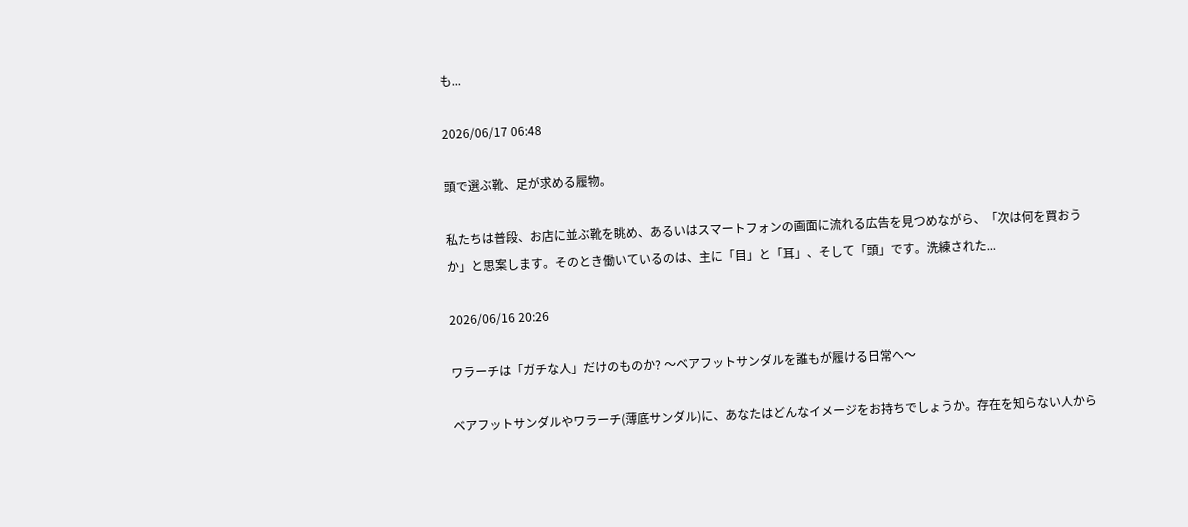も...

2026/06/17 06:48

頭で選ぶ靴、足が求める履物。

私たちは普段、お店に並ぶ靴を眺め、あるいはスマートフォンの画面に流れる広告を見つめながら、「次は何を買おうか」と思案します。そのとき働いているのは、主に「目」と「耳」、そして「頭」です。洗練された...

2026/06/16 20:26

ワラーチは「ガチな人」だけのものか? 〜ベアフットサンダルを誰もが履ける日常へ〜

ベアフットサンダルやワラーチ(薄底サンダル)に、あなたはどんなイメージをお持ちでしょうか。存在を知らない人から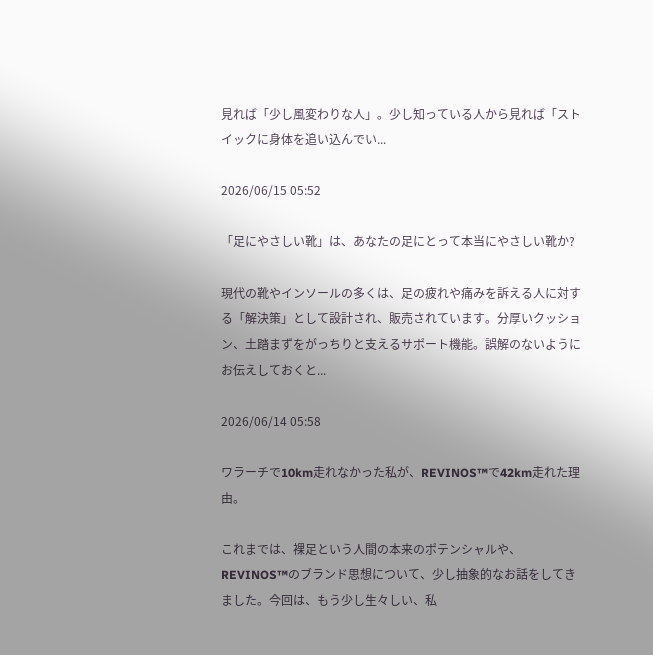見れば「少し風変わりな人」。少し知っている人から見れば「ストイックに身体を追い込んでい...

2026/06/15 05:52

「足にやさしい靴」は、あなたの足にとって本当にやさしい靴か?

現代の靴やインソールの多くは、足の疲れや痛みを訴える人に対する「解決策」として設計され、販売されています。分厚いクッション、土踏まずをがっちりと支えるサポート機能。誤解のないようにお伝えしておくと...

2026/06/14 05:58

ワラーチで10km走れなかった私が、REVINOS™で42km走れた理由。

これまでは、裸足という人間の本来のポテンシャルや、REVINOS™のブランド思想について、少し抽象的なお話をしてきました。今回は、もう少し生々しい、私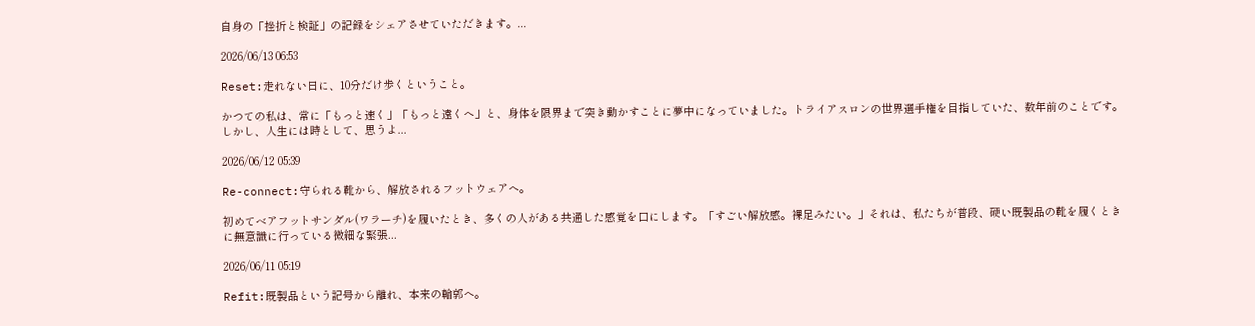自身の「挫折と検証」の記録をシェアさせていただきます。...

2026/06/13 06:53

Reset:走れない日に、10分だけ歩くということ。

かつての私は、常に「もっと速く」「もっと遠くへ」と、身体を限界まで突き動かすことに夢中になっていました。トライアスロンの世界選手権を目指していた、数年前のことです。しかし、人生には時として、思うよ...

2026/06/12 05:39

Re-connect:守られる靴から、解放されるフットウェアへ。

初めてベアフットサンダル(ワラーチ)を履いたとき、多くの人がある共通した感覚を口にします。「すごい解放感。裸足みたい。」それは、私たちが普段、硬い既製品の靴を履くときに無意識に行っている微細な緊張...

2026/06/11 05:19

Refit:既製品という記号から離れ、本来の輪郭へ。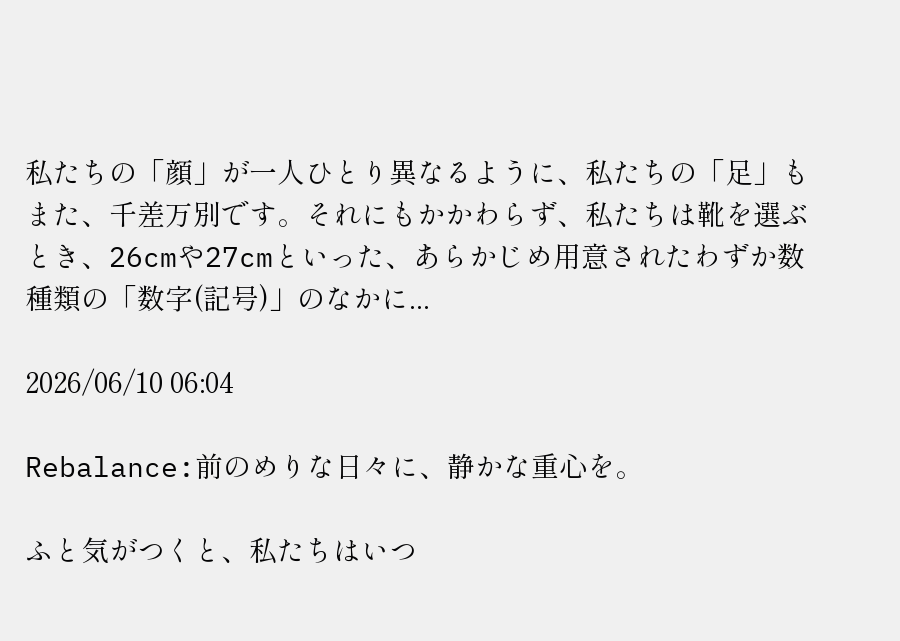私たちの「顔」が一人ひとり異なるように、私たちの「足」もまた、千差万別です。それにもかかわらず、私たちは靴を選ぶとき、26cmや27cmといった、あらかじめ用意されたわずか数種類の「数字(記号)」のなかに...

2026/06/10 06:04

Rebalance:前のめりな日々に、静かな重心を。

ふと気がつくと、私たちはいつ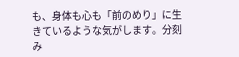も、身体も心も「前のめり」に生きているような気がします。分刻み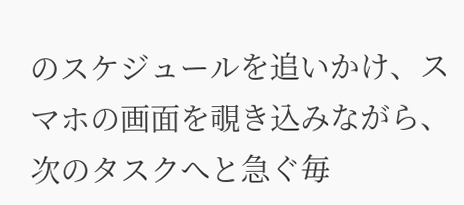のスケジュールを追いかけ、スマホの画面を覗き込みながら、次のタスクへと急ぐ毎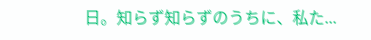日。知らず知らずのうちに、私た...